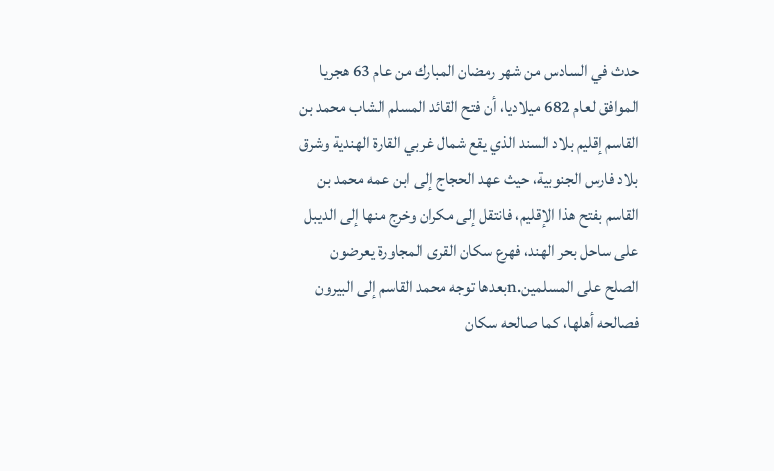حدث في السادس من شهر رمضان المبارك من عام 63 هجريا الموافق لعام 682 ميلاديا، أن فتح القائد المسلم الشاب محمد بن القاسم إقليم بلاد السند الذي يقع شمال غربي القارة الهندية وشرق بلاد فارس الجنوبية، حيث عهد الحجاج إلى ابن عمه محمد بن القاسم بفتح هذا الإقليم، فانتقل إلى مكران وخرج منها إلى الديبل على ساحل بحر الهند، فهرع سكان القرى المجاورة يعرضون الصلح على المسلمين.nبعدها توجه محمد القاسم إلى البيرون فصالحه أهلها، كما صالحه سكان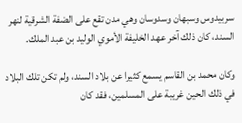سربيدوس وسبهان وسدوسان وهي مدن تقع على الضفة الشرقية لنهر السند، كان ذلك آخر عهد الخليفة الأموي الوليد بن عبد الملك.

وكان محمد بن القاسم يسمع كثيرا عن بلاد السند، ولم تكن تلك البلاد في ذلك الحين غريبة على المسلمين، فقد كان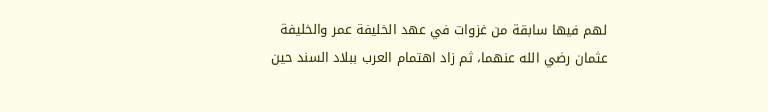لهم فيها سابقة من غزوات في عهد الخليفة عمر والخليفة عثمان رضي الله عنهما، ثم زاد اهتمام العرب ببلاد السند حين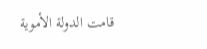قامت الدولة الأموية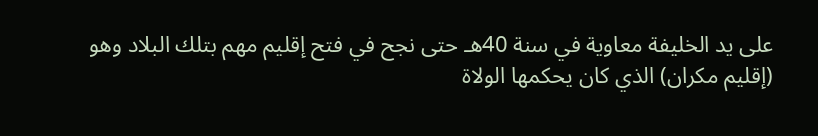على يد الخليفة معاوية في سنة 40هـ حتى نجح في فتح إقليم مهم بتلك البلاد وهو (إقليم مكران) الذي كان يحكمها الولاة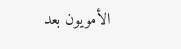الأمويون بعد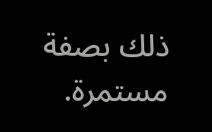ذلك بصفة مستمرة.